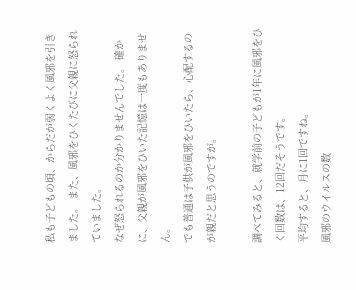私も子どもの頃、からだが弱くよく風邪を引きました。 また、風邪をひくたびに父親に怒られていました。
なぜ怒られるのか分かりませんでした。 確かに、父親が風邪をひいた記憶は一度もありません。
でも普通は子供が風邪をひいたら、心配するのが親だと思うのですが。

調べてみると、就学前の子どもが1年に風邪をひく回数は、12回だそうです。
平均すると、月に1回ですね。
風邪のウイルスの数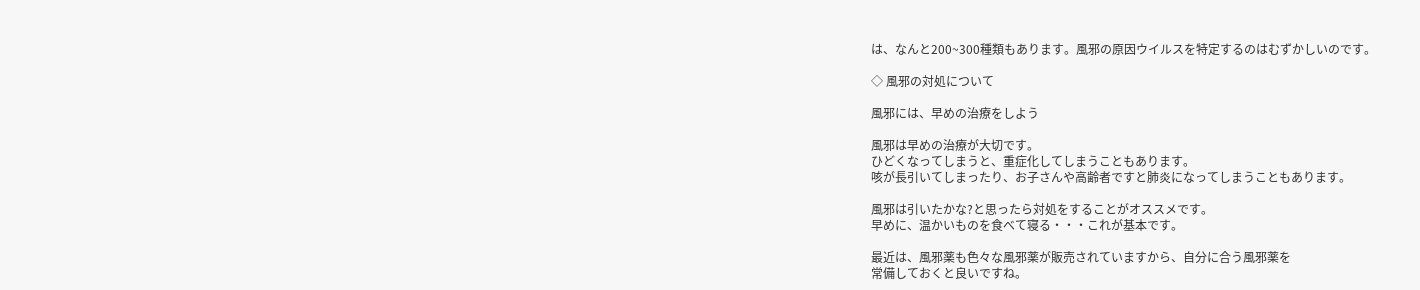は、なんと200~300種類もあります。風邪の原因ウイルスを特定するのはむずかしいのです。

◇ 風邪の対処について

風邪には、早めの治療をしよう

風邪は早めの治療が大切です。
ひどくなってしまうと、重症化してしまうこともあります。
咳が長引いてしまったり、お子さんや高齢者ですと肺炎になってしまうこともあります。

風邪は引いたかな?と思ったら対処をすることがオススメです。
早めに、温かいものを食べて寝る・・・これが基本です。

最近は、風邪薬も色々な風邪薬が販売されていますから、自分に合う風邪薬を
常備しておくと良いですね。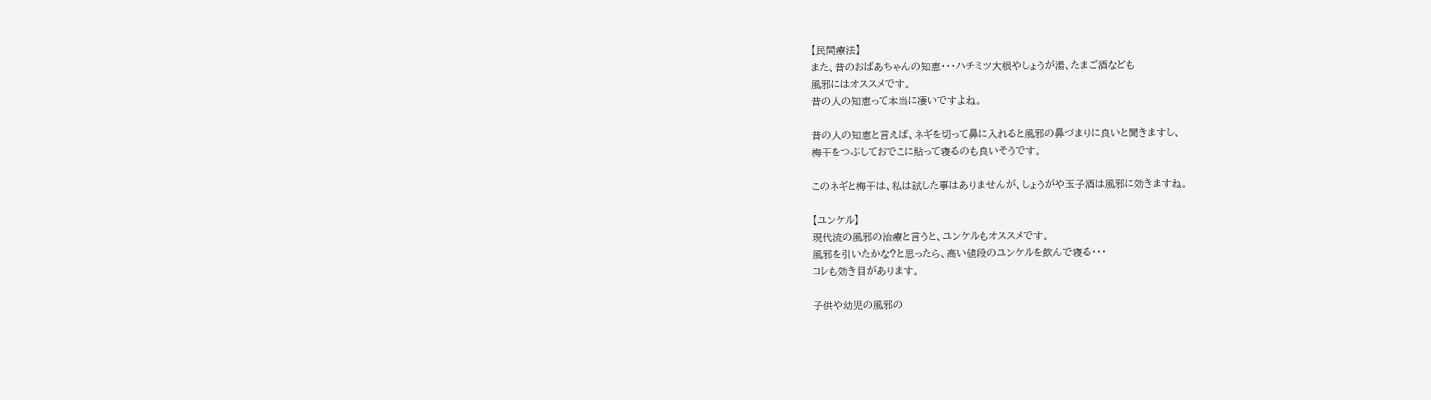【民間療法】
また、昔のおばあちゃんの知恵・・・ハチミツ大根やしょうが湯、たまご酒なども
風邪にはオススメです。
昔の人の知恵って本当に凄いですよね。

昔の人の知恵と言えば、ネギを切って鼻に入れると風邪の鼻づまりに良いと聞きますし、
梅干をつぶしておでこに貼って寝るのも良いそうです。

このネギと梅干は、私は試した事はありませんが、しょうがや玉子酒は風邪に効きますね。

【ユンケル】
現代流の風邪の治療と言うと、ユンケルもオススメです。
風邪を引いたかな?と思ったら、高い値段のユンケルを飲んで寝る・・・
コレも効き目があります。

子供や幼児の風邪の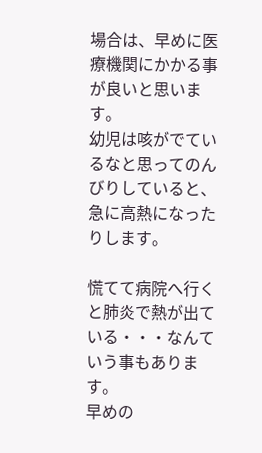場合は、早めに医療機関にかかる事が良いと思います。
幼児は咳がでているなと思ってのんびりしていると、急に高熱になったりします。

慌てて病院へ行くと肺炎で熱が出ている・・・なんていう事もあります。
早めの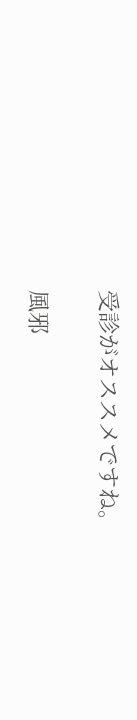受診がオススメですね。

風邪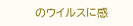のウイルスに感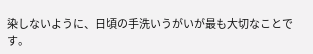染しないように、日頃の手洗いうがいが最も大切なことです。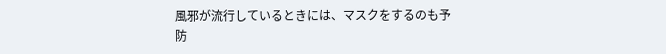風邪が流行しているときには、マスクをするのも予防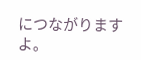につながりますよ。